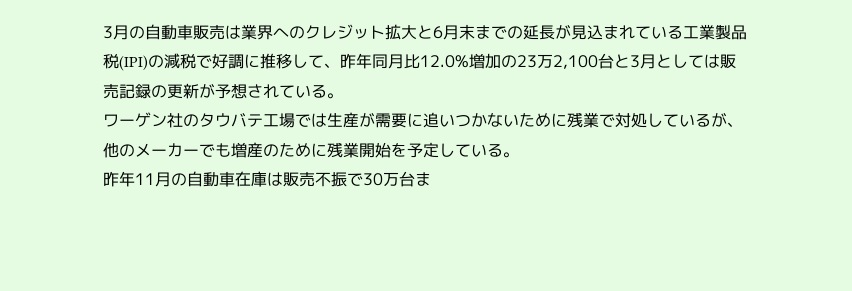3月の自動車販売は業界へのクレジット拡大と6月末までの延長が見込まれている工業製品税(IPI)の減税で好調に推移して、昨年同月比12.0%増加の23万2,100台と3月としては販売記録の更新が予想されている。
ワーゲン社のタウバテ工場では生産が需要に追いつかないために残業で対処しているが、他のメーカーでも増産のために残業開始を予定している。
昨年11月の自動車在庫は販売不振で30万台ま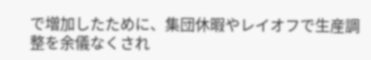で増加したために、集団休暇やレイオフで生産調整を余儀なくされ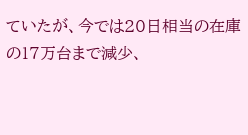ていたが、今では20日相当の在庫の17万台まで減少、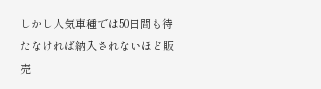しかし人気車種では50日間も待たなければ納入されないほど販売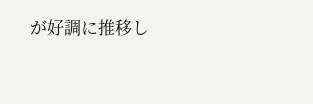が好調に推移し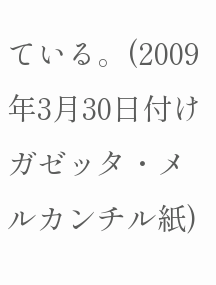ている。(2009年3月30日付けガゼッタ・メルカンチル紙)